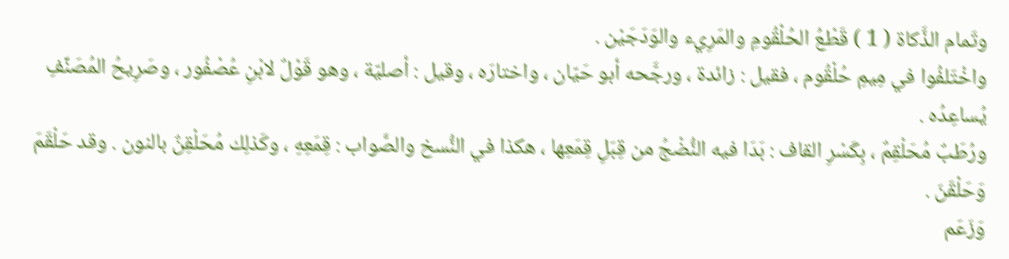وتَمام الذَّكاة ( 1 ) قَطْعُ الحُلْقُومِ والمَرِيء والوَدَجَيْن .
واخْتَلفُوا في مِيمِ حُلْقُوم ، فقيل : زائدة ، ورجَّحه أبو حَيّان ، واختارَه ، وقيل : أصليّة ، وهو قَوْلٌ لابْنِ عُصْفُور ، وصَرِيحُ المُصَنِّفِ يُساعِدُه .
ورُطَبٌ مُحَلْقِمٌ ، بِكَسْرِ القاف : بَدَا فيه النُّضْجُ من قِبَلِ قِمَعِها ، هكذا في النُّسخ والصَّواب : قِمَعِهِ ، وكَذلِك مُحَلْقِنٌ بالنون . وقد حَلْقَمَ وَحَلْقَنَ .
وَزَعَم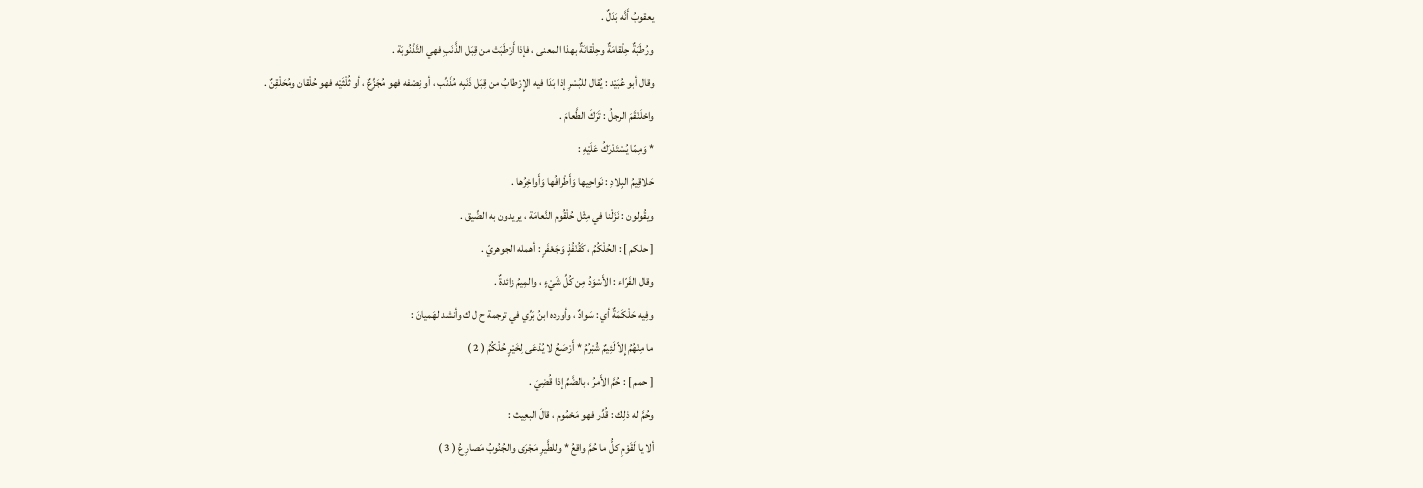يعقوبُ أَنَّه بَدَلٌ .
ورُطَبَةٌ حِلْقامَةٌ وحِلْقانَةٌ بهذا المعنى ، فإذا أَرْطَبَتْ من قِبَل الذَّنَبِ فهي التَّذْنُوبَة .
وقال أبو عُبَيْد : يُقال للبُسْرِ إذا بَدَا فيه الإِرْطابُ من قِبَل ذَنَبِه مُذَنِّب ، أو نِصْفه فهو مُجَزِّعٌ ، أو ثُلْثَيْه فهو حُلْقان ومُحَلْقِنٌ .
واحْلَنْقَمَ الرجلُ : تَرَكَ الطَّعامَ .
* وَمِمّا يُسْتَدْرَكُ عَلَيْهِ :
حَلاقِيمُ البِلادِ : نَواحِيها وَأَطْرافُها وَأَواخِرُها .
ويقُولون : نَزَلْنا في مِثْل حُلْقُوم النَّعامَة ، يريدون به الضِّيق .
[ حلكم ] : الحُلْكُمُ ، كَقُنْفُذٍ وَجَعْفَرٍ : أهمله الجوهريّ .
وقال الفَرّاء : الأَسْوَدُ مِن كُلِّ شَيْءٍ ، والمِيمُ زائدةٌ .
وفِيه حَلْكَمَةٌ أي : سَوادٌ ، وأورده ابنُ بَرِّي في ترجمة ح ل ك وأنشد لهَميانَ :
ما مِنْهُمُ إِلاّ لَئِيمٌ شُبْرُمُ * أَرْصَعُ لا يُدْعَى لِخَيْرٍ حُلْكُمُ ( 2 )
[ حمم ] : حُمَّ الأَمرُ ، بالضَّمِّ إذا قُضِيَ .
وحُمَّ له ذلِك : قُدِّر فهو مَحْمُوم ، قالَ البعِيث :
ألا يا لَقَوْمِ كلُّ ما حُمَّ واقعُ * وللطَّيرِ مَجْرَى والجُنُوبُ مَصارِعُ ( 3 )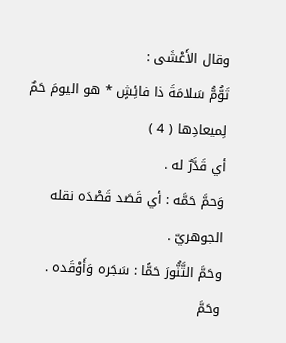وقال الأَعْشَى :
تَوُّمُّ سَلامَةَ ذا فائِشٍ * هو اليومَ حَمٌ لِميعادِها ( 4 )
أي قَدَّرٌ له .
وَحمَّ حَمَّه : أي قَصَد قَصْدَه نقله الجوهريّ .
وحَمَّ التَّنُّورَ حَمًّا : سَجَره وَأَوْقَده .
وحَمَّ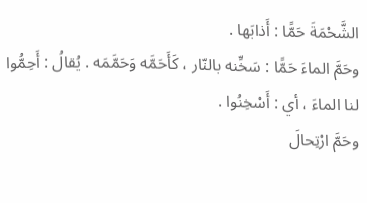الشَّحْمَةَ حَمًّا : أَذابَها .
وحَمَّ الماءَ حَمًّا : سَخِّنه بالنّار ، كَأَحَمَّه وَحَمَّمَه . يُقالُ : أَحِمُّوا لنا الماءَ ، أي : أَسْخِنُوا .
وحَمَّ ارْتِحالَ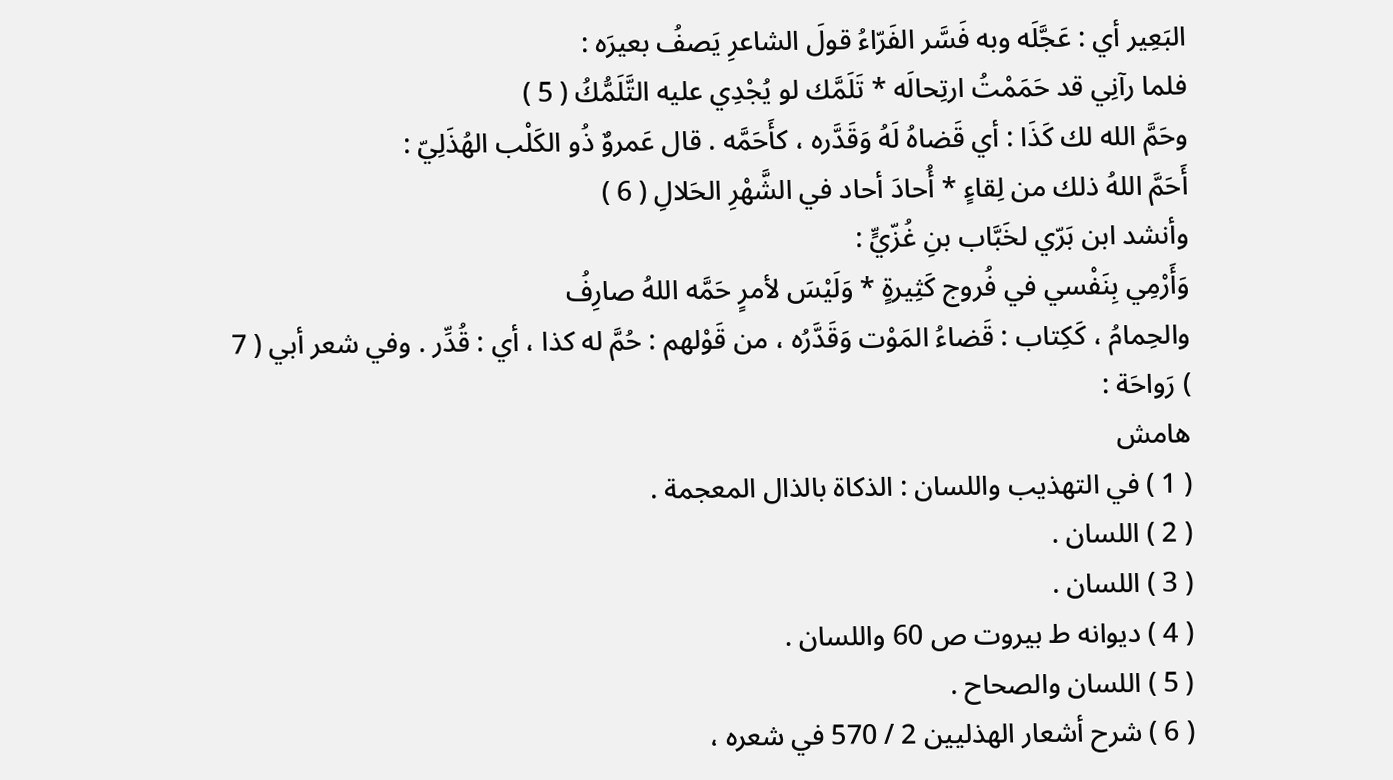البَعِير أي : عَجَّلَه وبه فَسَّر الفَرّاءُ قولَ الشاعرِ يَصفُ بعيرَه :
فلما رآنِي قد حَمَمْتُ ارتِحالَه * تَلَمَّك لو يُجْدِي عليه التَّلَمُّكُ ( 5 )
وحَمَّ الله لك كَذَا : أي قَضاهُ لَهُ وَقَدَّره ، كأَحَمَّه . قال عَمروٌ ذُو الكَلْب الهُذَلِيّ :
أَحَمَّ اللهُ ذلك من لِقاءٍ * أُحادَ أحاد في الشَّهْرِ الحَلالِ ( 6 )
وأنشد ابن بَرّي لخَبَّاب بنِ غُزّيٍّ :
وَأَرْمِي بِنَفْسي في فُروج كَثِيرةٍ * وَلَيْسَ لأمرٍ حَمَّه اللهُ صارِفُ
والحِمامُ ، كَكِتاب : قَضاءُ المَوْت وَقَدَّرُه ، من قَوْلهم : حُمَّ له كذا ، أي : قُدِّر . وفي شعر أبي ( 7 ) رَواحَة :
هامش
( 1 ) في التهذيب واللسان : الذكاة بالذال المعجمة .
( 2 ) اللسان .
( 3 ) اللسان .
( 4 ) ديوانه ط بيروت ص 60 واللسان .
( 5 ) اللسان والصحاح .
( 6 ) شرح أشعار الهذليين 2 / 570 في شعره ،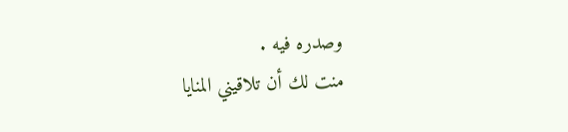وصدره فيه .
منت لك أن تلاقيني المنايا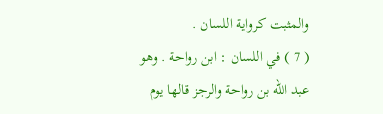والمثبت كرواية اللسان .
( 7 ) في اللسان : ابن رواحة . وهو عبد الله بن رواحة والرجز قالها يوم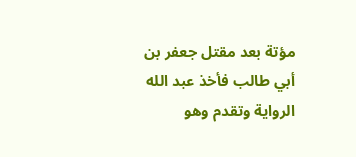مؤتة بعد مقتل جعفر بن أبي طالب فأخذ عبد الله الرواية وتقدم وهو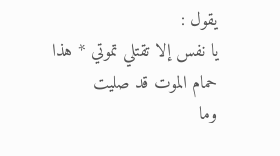يقول :
يا نفس إلا تقتلي تموتي * هذا حمام الموت قد صليت
وما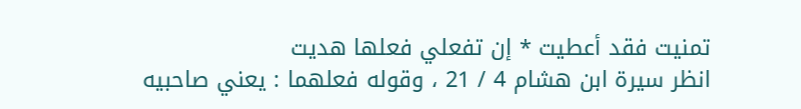تمنيت فقد أعطيت * إن تفعلي فعلها هديت
انظر سيرة ابن هشام 4 / 21 ، وقوله فعلهما : يعني صاحبيه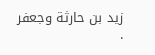زيد بن حارثة وجعفر .